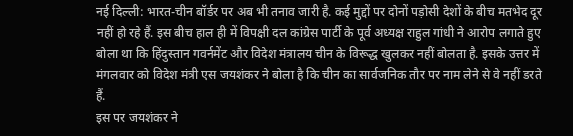नई दिल्ली: भारत-चीन बॉर्डर पर अब भी तनाव जारी है. कई मुद्दों पर दोनों पड़ोसी देशों के बीच मतभेद दूर नहीं हो रहे हैं. इस बीच हाल ही में विपक्षी दल कांग्रेस पार्टी के पूर्व अध्यक्ष राहुल गांधी ने आरोप लगाते हुए बोला था कि हिंदुस्तान गवर्नमेंट और विदेश मंत्रालय चीन के विरूद्ध खुलकर नहीं बोलता है. इसके उत्तर में मंगलवार को विदेश मंत्री एस जयशंकर ने बोला है कि चीन का सार्वजनिक तौर पर नाम लेने से वे नहीं डरते हैं.
इस पर जयशंकर ने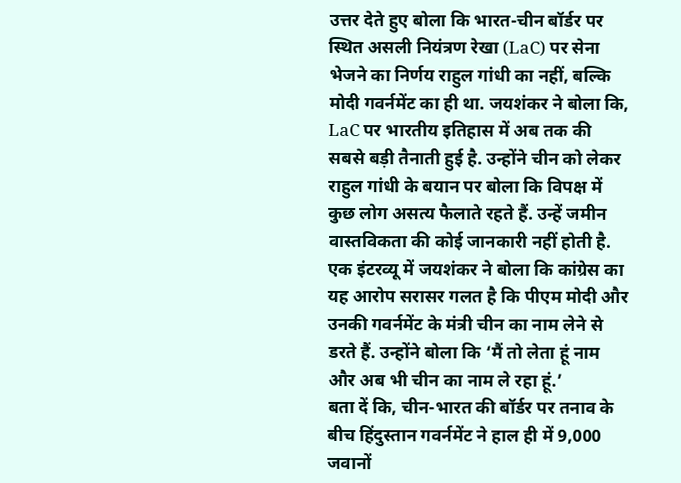उत्तर देते हुए बोला कि भारत-चीन बॉर्डर पर स्थित असली नियंत्रण रेखा (LaC) पर सेना भेजने का निर्णय राहुल गांधी का नहीं, बल्कि मोदी गवर्नमेंट का ही था. जयशंकर ने बोला कि, LaC पर भारतीय इतिहास में अब तक की सबसे बड़ी तैनाती हुई है. उन्होंने चीन को लेकर राहुल गांधी के बयान पर बोला कि विपक्ष में कुछ लोग असत्य फैलाते रहते हैं. उन्हें जमीन वास्तविकता की कोई जानकारी नहीं होती है. एक इंटरव्यू में जयशंकर ने बोला कि कांग्रेस का यह आरोप सरासर गलत है कि पीएम मोदी और उनकी गवर्नमेंट के मंत्री चीन का नाम लेने से डरते हैं. उन्होंने बोला कि ‘मैं तो लेता हूं नाम और अब भी चीन का नाम ले रहा हूं.’
बता दें कि, चीन-भारत की बॉर्डर पर तनाव के बीच हिंदुस्तान गवर्नमेंट ने हाल ही में 9,000 जवानों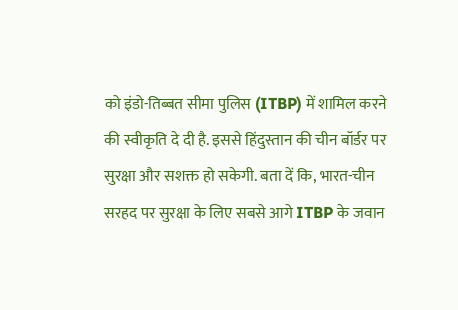को इंडो-तिब्बत सीमा पुलिस (ITBP) में शामिल करने की स्वीकृति दे दी है. इससे हिंदुस्तान की चीन बॉर्डर पर सुरक्षा और सशक्त हो सकेगी. बता दें कि, भारत-चीन सरहद पर सुरक्षा के लिए सबसे आगे ITBP के जवान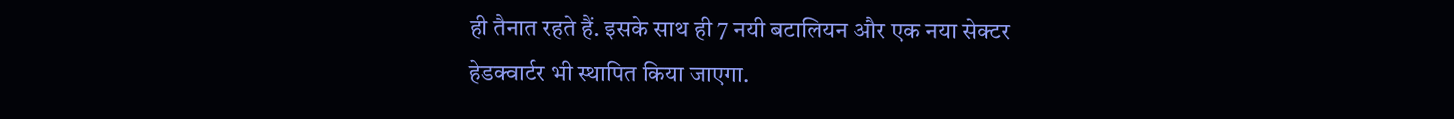ही तैनात रहते हैं. इसके साथ ही 7 नयी बटालियन और एक नया सेक्टर हेडक्वार्टर भी स्थापित किया जाएगा.